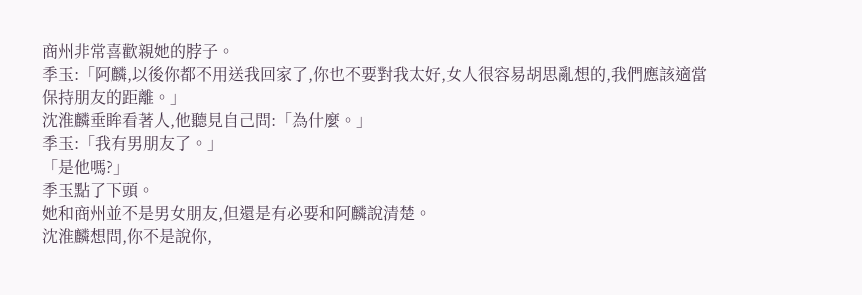商州非常喜歡親她的脖子。
季玉:「阿麟,以後你都不用送我回家了,你也不要對我太好,女人很容易胡思亂想的,我們應該適當保持朋友的距離。」
沈淮麟垂眸看著人,他聽見自己問:「為什麼。」
季玉:「我有男朋友了。」
「是他嗎?」
季玉點了下頭。
她和商州並不是男女朋友,但還是有必要和阿麟說清楚。
沈淮麟想問,你不是說你,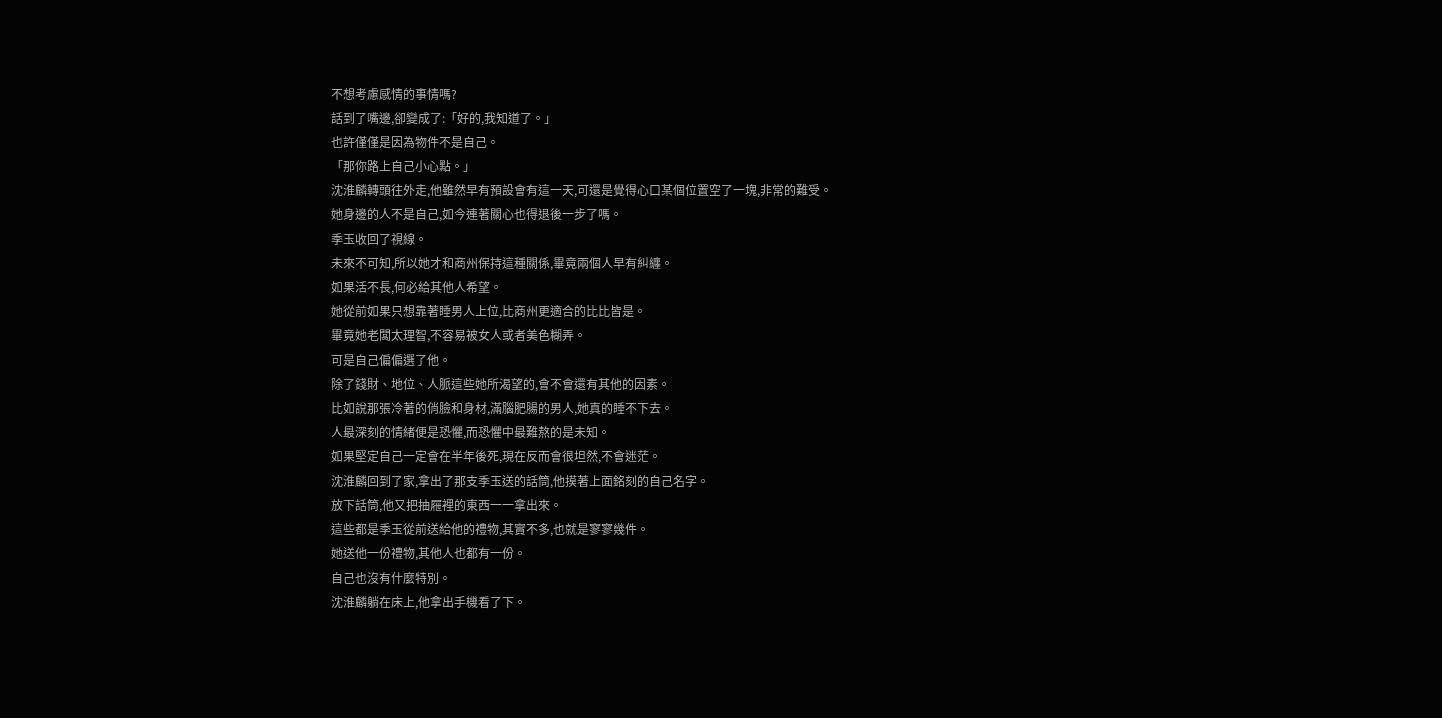不想考慮感情的事情嗎?
話到了嘴邊,卻變成了:「好的,我知道了。」
也許僅僅是因為物件不是自己。
「那你路上自己小心點。」
沈淮麟轉頭往外走,他雖然早有預設會有這一天,可還是覺得心口某個位置空了一塊,非常的難受。
她身邊的人不是自己,如今連著關心也得退後一步了嗎。
季玉收回了視線。
未來不可知,所以她才和商州保持這種關係,畢竟兩個人早有糾纏。
如果活不長,何必給其他人希望。
她從前如果只想靠著睡男人上位,比商州更適合的比比皆是。
畢竟她老闆太理智,不容易被女人或者美色糊弄。
可是自己偏偏選了他。
除了錢財、地位、人脈這些她所渴望的,會不會還有其他的因素。
比如說那張冷著的俏臉和身材,滿腦肥腸的男人,她真的睡不下去。
人最深刻的情緒便是恐懼,而恐懼中最難熬的是未知。
如果堅定自己一定會在半年後死,現在反而會很坦然,不會迷茫。
沈淮麟回到了家,拿出了那支季玉送的話筒,他摸著上面銘刻的自己名字。
放下話筒,他又把抽屜裡的東西一一拿出來。
這些都是季玉從前送給他的禮物,其實不多,也就是寥寥幾件。
她送他一份禮物,其他人也都有一份。
自己也沒有什麼特別。
沈淮麟躺在床上,他拿出手機看了下。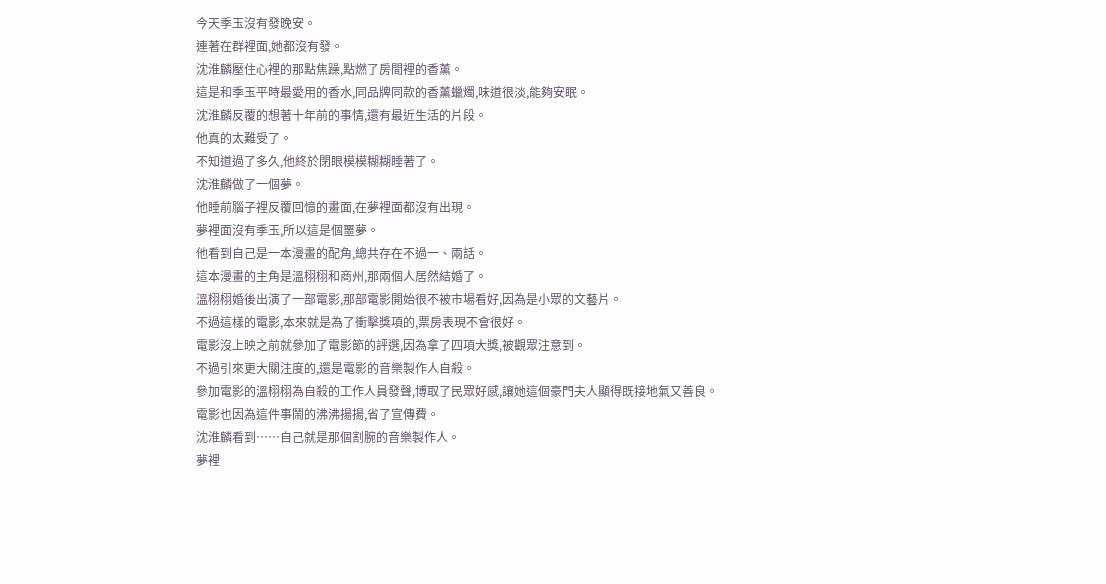今天季玉沒有發晚安。
連著在群裡面,她都沒有發。
沈淮麟壓住心裡的那點焦躁,點燃了房間裡的香薰。
這是和季玉平時最愛用的香水,同品牌同款的香薰蠟燭,味道很淡,能夠安眠。
沈淮麟反覆的想著十年前的事情,還有最近生活的片段。
他真的太難受了。
不知道過了多久,他終於閉眼模模糊糊睡著了。
沈淮麟做了一個夢。
他睡前腦子裡反覆回憶的畫面,在夢裡面都沒有出現。
夢裡面沒有季玉,所以這是個噩夢。
他看到自己是一本漫畫的配角,總共存在不過一、兩話。
這本漫畫的主角是溫栩栩和商州,那兩個人居然結婚了。
溫栩栩婚後出演了一部電影,那部電影開始很不被市場看好,因為是小眾的文藝片。
不過這樣的電影,本來就是為了衝擊獎項的,票房表現不會很好。
電影沒上映之前就參加了電影節的評選,因為拿了四項大獎,被觀眾注意到。
不過引來更大關注度的,還是電影的音樂製作人自殺。
參加電影的溫栩栩為自殺的工作人員發聲,博取了民眾好感,讓她這個豪門夫人顯得既接地氣又善良。
電影也因為這件事鬧的沸沸揚揚,省了宣傳費。
沈淮麟看到……自己就是那個割腕的音樂製作人。
夢裡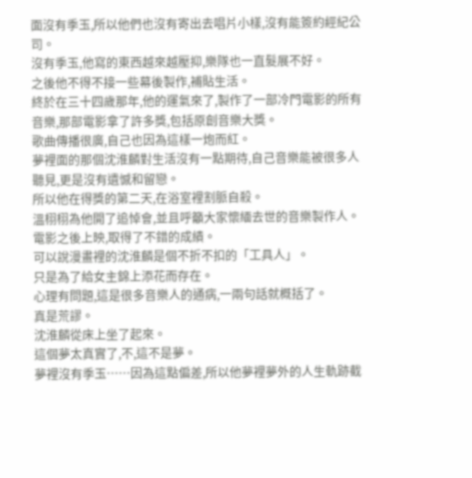面沒有季玉,所以他們也沒有寄出去唱片小樣,沒有能簽約經紀公司。
沒有季玉,他寫的東西越來越壓抑,樂隊也一直髮展不好。
之後他不得不接一些幕後製作,補貼生活。
終於在三十四歲那年,他的運氣來了,製作了一部冷門電影的所有音樂,那部電影拿了許多獎,包括原創音樂大獎。
歌曲傳播很廣,自己也因為這樣一炮而紅。
夢裡面的那個沈淮麟對生活沒有一點期待,自己音樂能被很多人聽見,更是沒有遺憾和留戀。
所以他在得獎的第二天,在浴室裡割脈自殺。
溫栩栩為他開了追悼會,並且呼籲大家懷緬去世的音樂製作人。
電影之後上映,取得了不錯的成績。
可以說漫畫裡的沈淮麟是個不折不扣的「工具人」。
只是為了給女主錦上添花而存在。
心理有問題,這是很多音樂人的通病,一兩句話就概括了。
真是荒謬。
沈淮麟從床上坐了起來。
這個夢太真實了,不,這不是夢。
夢裡沒有季玉……因為這點偏差,所以他夢裡夢外的人生軌跡截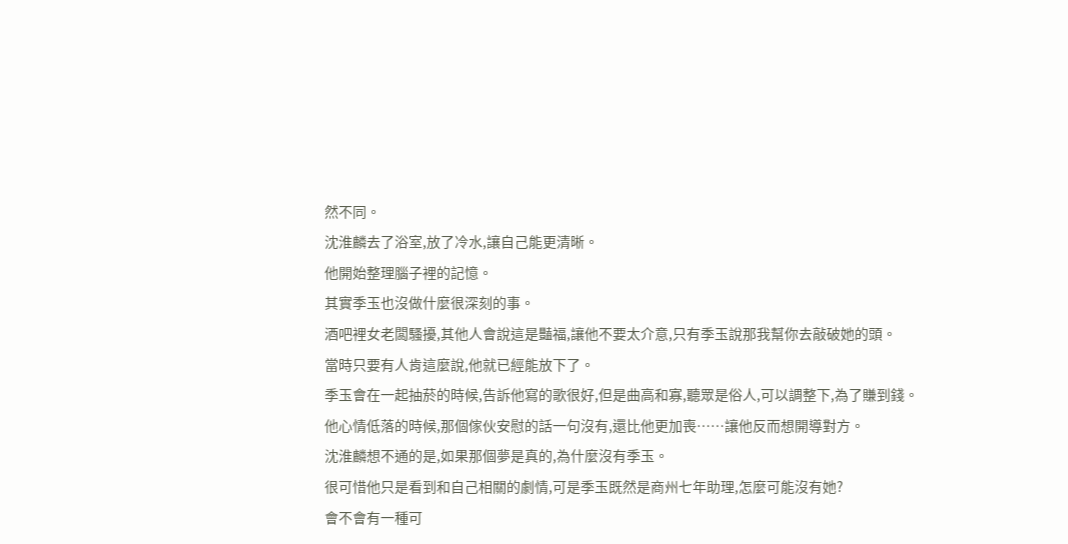然不同。
沈淮麟去了浴室,放了冷水,讓自己能更清晰。
他開始整理腦子裡的記憶。
其實季玉也沒做什麼很深刻的事。
酒吧裡女老闆騷擾,其他人會說這是豔福,讓他不要太介意,只有季玉說那我幫你去敲破她的頭。
當時只要有人肯這麼說,他就已經能放下了。
季玉會在一起抽菸的時候,告訴他寫的歌很好,但是曲高和寡,聽眾是俗人,可以調整下,為了賺到錢。
他心情低落的時候,那個傢伙安慰的話一句沒有,還比他更加喪……讓他反而想開導對方。
沈淮麟想不通的是,如果那個夢是真的,為什麼沒有季玉。
很可惜他只是看到和自己相關的劇情,可是季玉既然是商州七年助理,怎麼可能沒有她?
會不會有一種可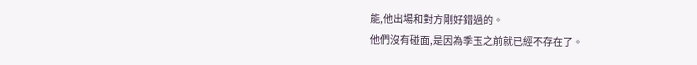能,他出場和對方剛好錯過的。
他們沒有碰面,是因為季玉之前就已經不存在了。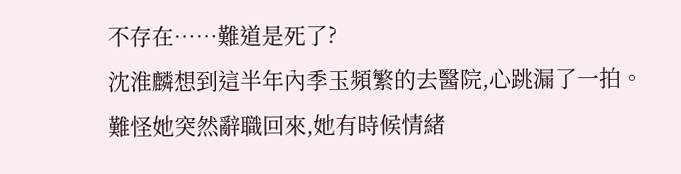不存在……難道是死了?
沈淮麟想到這半年內季玉頻繁的去醫院,心跳漏了一拍。
難怪她突然辭職回來,她有時候情緒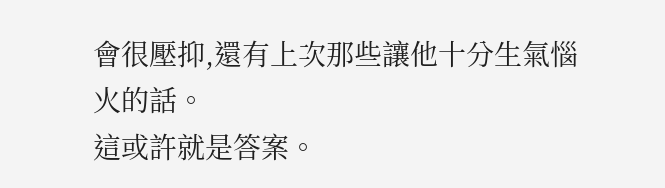會很壓抑,還有上次那些讓他十分生氣惱火的話。
這或許就是答案。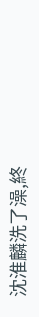沈淮麟洗了澡,終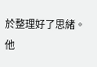於整理好了思緒。
他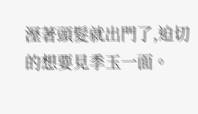溼著頭髮就出門了,迫切的想要見季玉一面。